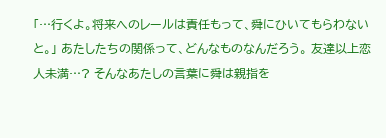「…行くよ。将来へのレールは責任もって、舜にひいてもらわないと。」 あたしたちの関係って、どんなものなんだろう。 友達以上恋人未満…? そんなあたしの言葉に舜は親指を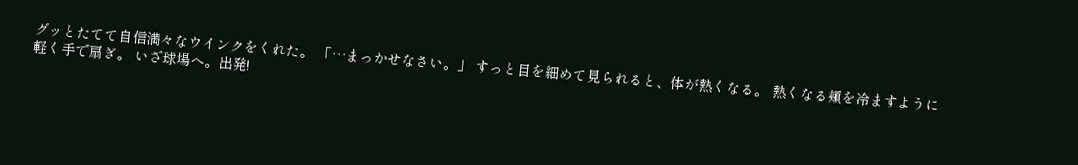グッとたてて自信満々なウインクをくれた。 「…まっかせなさい。」 すっと目を細めて見られると、体が熱くなる。 熱くなる頬を冷ますように軽く手で扇ぎ。 いざ球場へ。出発!